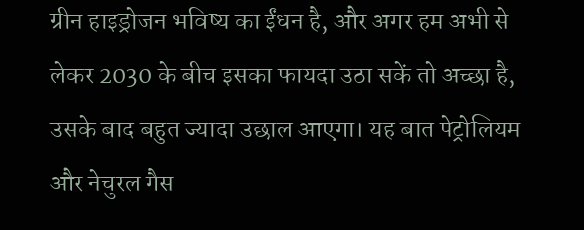ग्रीन हाइड्रोजन भविष्य का ईंधन है, और अगर हम अभी से लेकर 2030 के बीच इसका फायदा उठा सकें तो अच्छा है, उसके बाद बहुत ज्यादा उछाल आएगा। यह बात पेट्रोलियम और नेचुरल गैस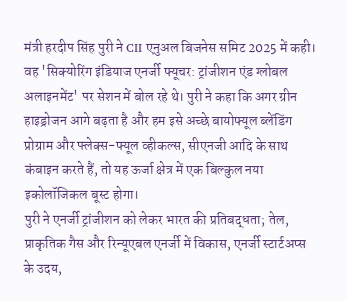मंत्री हरदीप सिंह पुरी ने CII एनुअल बिजनेस समिट 2025 में कही। वह 'सिक्योरिंग इंडियाज एनर्जी फ्यूचर: ट्रांजीशन एंड ग्लोबल अलाइनमेंट' पर सेशन में बोल रहे थे। पुरी ने कहा कि अगर ग्रीन हाइड्रोजन आगे बढ़ता है और हम इसे अच्छे बायोफ्यूल ब्लेंडिंग प्रोग्राम और फ्लेक्स-फ्यूल व्हीकल्स, सीएनजी आदि के साथ कंबाइन करते हैं, तो यह ऊर्जा क्षेत्र में एक बिल्कुल नया इकोलॉजिकल बूस्ट होगा।
पुरी ने एनर्जी ट्रांजीशन को लेकर भारत की प्रतिबद्धता; तेल, प्राकृतिक गैस और रिन्यूएबल एनर्जी में विकास, एनर्जी स्टार्टअप्स के उदय,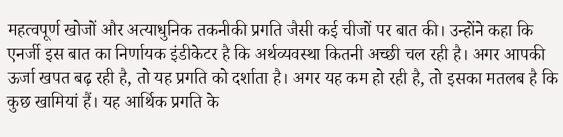महत्वपूर्ण खोजों और अत्याधुनिक तकनीकी प्रगति जैसी कई चीजों पर बात की। उन्होंने कहा कि एनर्जी इस बात का निर्णायक इंडीकेटर है कि अर्थव्यवस्था कितनी अच्छी चल रही है। अगर आपकी ऊर्जा खपत बढ़ रही है, तो यह प्रगति को दर्शाता है। अगर यह कम हो रही है, तो इसका मतलब है कि कुछ खामियां हैं। यह आर्थिक प्रगति के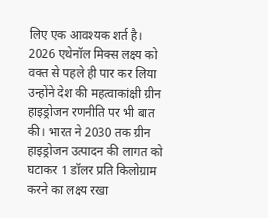लिए एक आवश्यक शर्त है।
2026 एथेनॉल मिक्स लक्ष्य को वक्त से पहले ही पार कर लिया
उन्होंने देश की महत्वाकांक्षी ग्रीन हाइड्रोजन रणनीति पर भी बात की। भारत ने 2030 तक ग्रीन हाइड्रोजन उत्पादन की लागत को घटाकर 1 डॉलर प्रति किलोग्राम करने का लक्ष्य रखा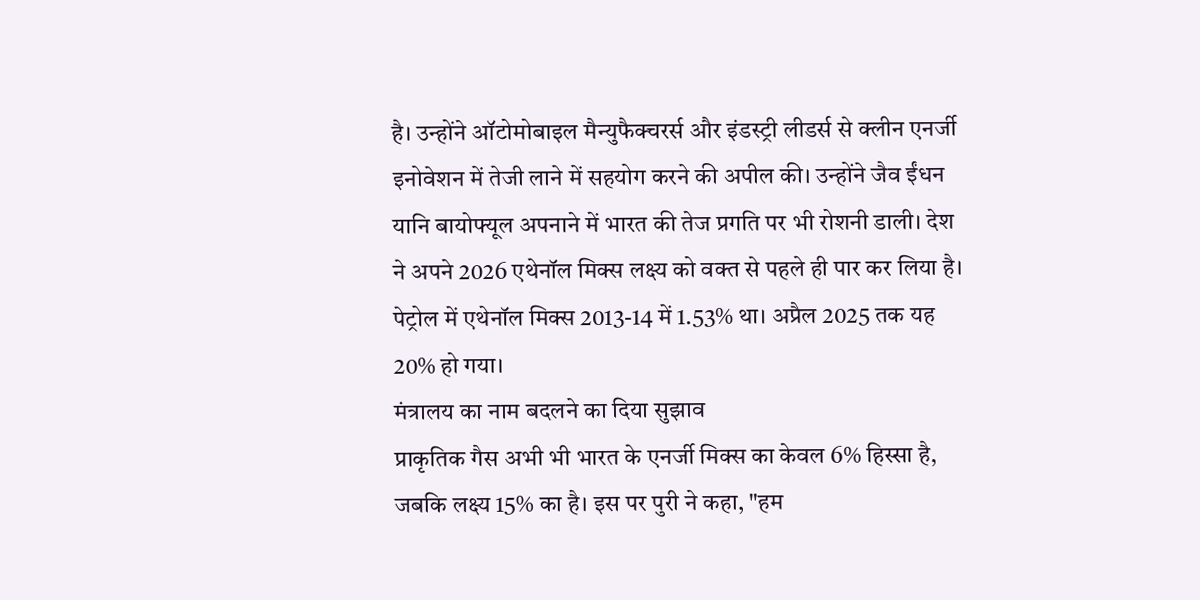है। उन्होंने ऑटोमोबाइल मैन्युफैक्चरर्स और इंडस्ट्री लीडर्स से क्लीन एनर्जी इनोवेशन में तेजी लाने में सहयोग करने की अपील की। उन्होंने जैव ईंधन यानि बायोफ्यूल अपनाने में भारत की तेज प्रगति पर भी रोशनी डाली। देश ने अपने 2026 एथेनॉल मिक्स लक्ष्य को वक्त से पहले ही पार कर लिया है। पेट्रोल में एथेनॉल मिक्स 2013-14 में 1.53% था। अप्रैल 2025 तक यह 20% हो गया।
मंत्रालय का नाम बदलने का दिया सुझाव
प्राकृतिक गैस अभी भी भारत के एनर्जी मिक्स का केवल 6% हिस्सा है, जबकि लक्ष्य 15% का है। इस पर पुरी ने कहा, "हम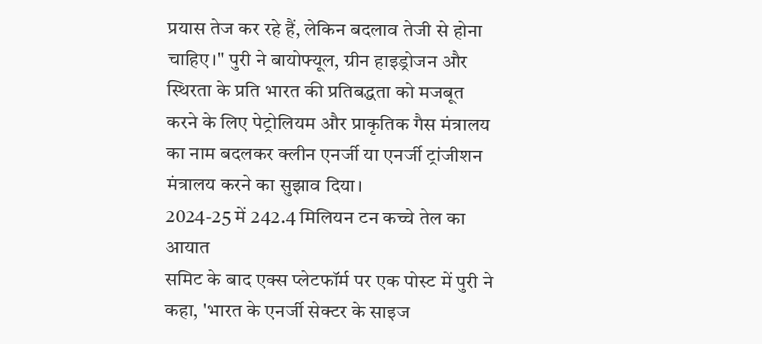प्रयास तेज कर रहे हैं, लेकिन बदलाव तेजी से होना चाहिए।" पुरी ने बायोफ्यूल, ग्रीन हाइड्रोजन और स्थिरता के प्रति भारत की प्रतिबद्धता को मजबूत करने के लिए पेट्रोलियम और प्राकृतिक गैस मंत्रालय का नाम बदलकर क्लीन एनर्जी या एनर्जी ट्रांजीशन मंत्रालय करने का सुझाव दिया।
2024-25 में 242.4 मिलियन टन कच्चे तेल का आयात
समिट के बाद एक्स प्लेटफॉर्म पर एक पोस्ट में पुरी ने कहा, 'भारत के एनर्जी सेक्टर के साइज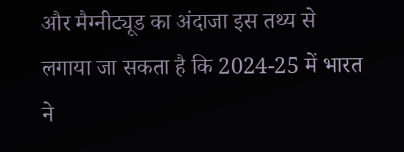और मैग्नीट्यूड का अंदाजा इस तथ्य से लगाया जा सकता है कि 2024-25 में भारत ने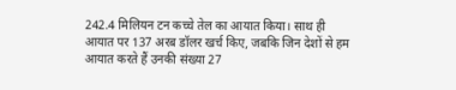242.4 मिलियन टन कच्चे तेल का आयात किया। साथ ही आयात पर 137 अरब डॉलर खर्च किए, जबकि जिन देशों से हम आयात करते हैं उनकी संख्या 27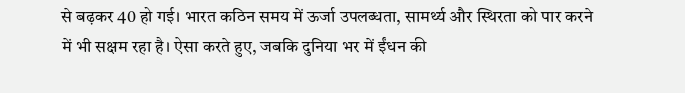से बढ़कर 40 हो गई। भारत कठिन समय में ऊर्जा उपलब्धता, सामर्थ्य और स्थिरता को पार करने में भी सक्षम रहा है। ऐसा करते हुए, जबकि दुनिया भर में ईंधन की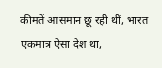कीमतें आसमान छू रही थीं, भारत एकमात्र ऐसा देश था,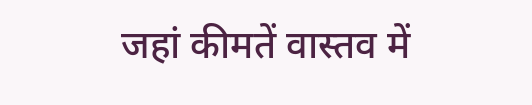जहां कीमतें वास्तव में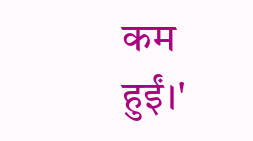कम हुईं।'